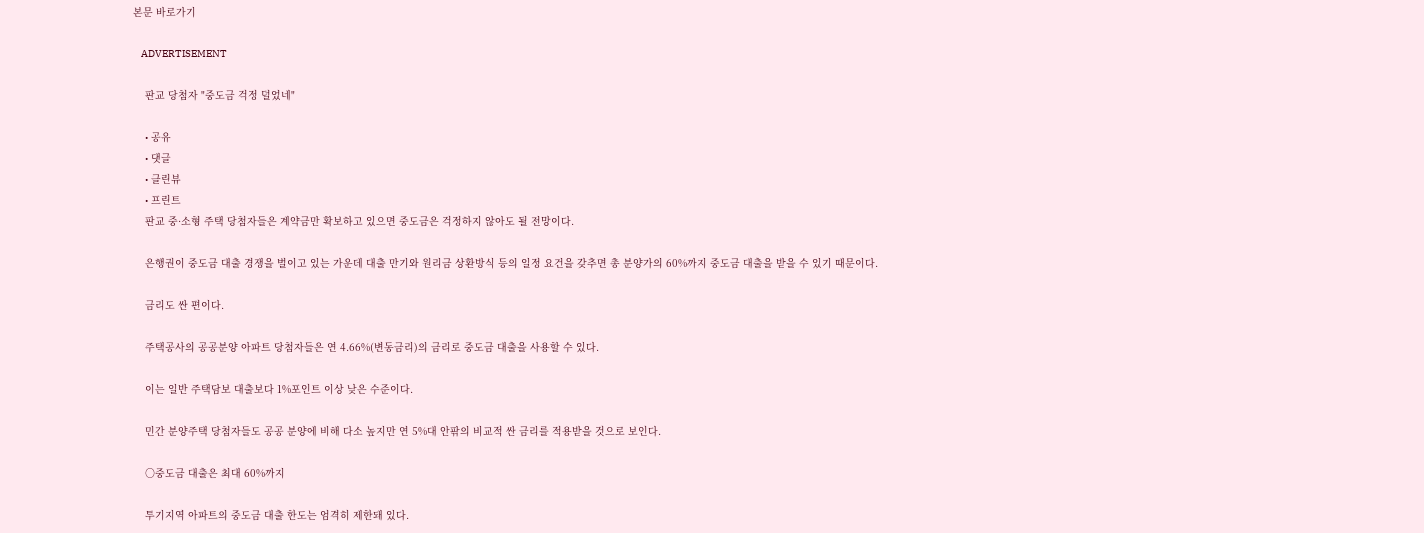본문 바로가기

    ADVERTISEMENT

    판교 당첨자 "중도금 걱정 덜었네"

    • 공유
    • 댓글
    • 클린뷰
    • 프린트
    판교 중·소형 주택 당첨자들은 계약금만 확보하고 있으면 중도금은 걱정하지 않아도 될 전망이다.

    은행권이 중도금 대출 경쟁을 벌이고 있는 가운데 대출 만기와 원리금 상환방식 등의 일정 요건을 갖추면 총 분양가의 60%까지 중도금 대출을 받을 수 있기 때문이다.

    금리도 싼 편이다.

    주택공사의 공공분양 아파트 당첨자들은 연 4.66%(변동금리)의 금리로 중도금 대출을 사용할 수 있다.

    이는 일반 주택담보 대출보다 1%포인트 이상 낮은 수준이다.

    민간 분양주택 당첨자들도 공공 분양에 비해 다소 높지만 연 5%대 안팎의 비교적 싼 금리를 적용받을 것으로 보인다.

    ○중도금 대출은 최대 60%까지

    투기지역 아파트의 중도금 대출 한도는 엄격히 제한돼 있다.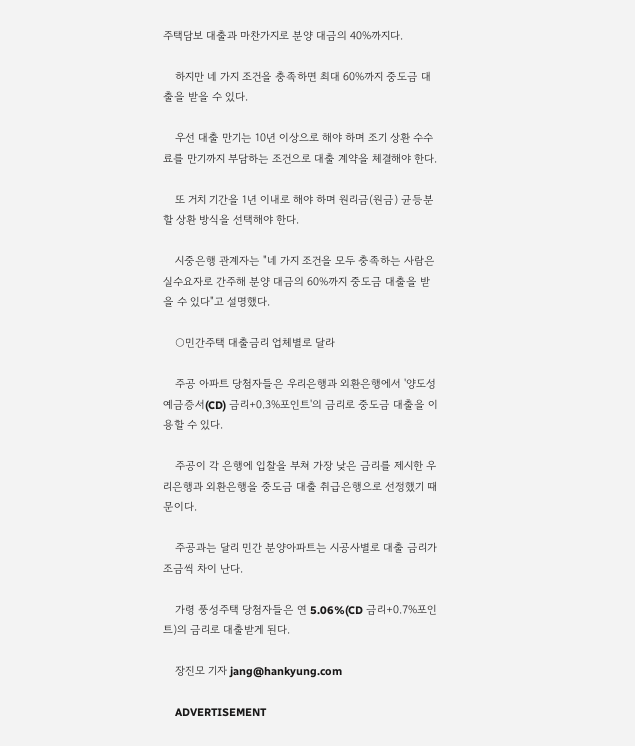주택담보 대출과 마찬가지로 분양 대금의 40%까지다.

    하지만 네 가지 조건을 충족하면 최대 60%까지 중도금 대출을 받을 수 있다.

    우선 대출 만기는 10년 이상으로 해야 하며 조기 상환 수수료를 만기까지 부담하는 조건으로 대출 계약을 체결해야 한다.

    또 거치 기간을 1년 이내로 해야 하며 원리금(원금) 균등분할 상환 방식을 선택해야 한다.

    시중은행 관계자는 "네 가지 조건을 모두 충족하는 사람은 실수요자로 간주해 분양 대금의 60%까지 중도금 대출을 받을 수 있다"고 설명했다.

    ○민간주택 대출금리 업체별로 달라

    주공 아파트 당첨자들은 우리은행과 외환은행에서 '양도성예금증서(CD) 금리+0.3%포인트'의 금리로 중도금 대출을 이용할 수 있다.

    주공이 각 은행에 입찰을 부쳐 가장 낮은 금리를 제시한 우리은행과 외환은행을 중도금 대출 취급은행으로 선정했기 때문이다.

    주공과는 달리 민간 분양아파트는 시공사별로 대출 금리가 조금씩 차이 난다.

    가령 풍성주택 당첨자들은 연 5.06%(CD 금리+0.7%포인트)의 금리로 대출받게 된다.

    장진모 기자 jang@hankyung.com

    ADVERTISEMENT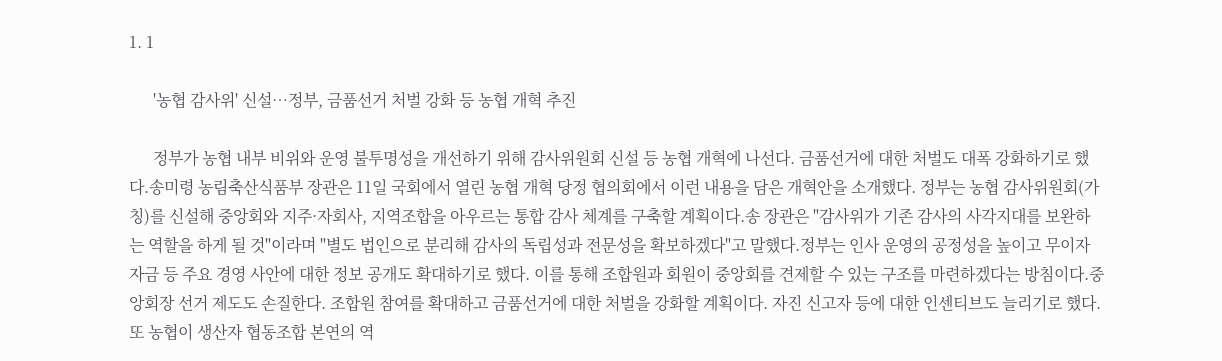1. 1

      '농협 감사위' 신설…정부, 금품선거 처벌 강화 등 농협 개혁 추진

      정부가 농협 내부 비위와 운영 불투명성을 개선하기 위해 감사위원회 신설 등 농협 개혁에 나선다. 금품선거에 대한 처벌도 대폭 강화하기로 했다.송미령 농림축산식품부 장관은 11일 국회에서 열린 농협 개혁 당정 협의회에서 이런 내용을 담은 개혁안을 소개했다. 정부는 농협 감사위원회(가칭)를 신설해 중앙회와 지주·자회사, 지역조합을 아우르는 통합 감사 체계를 구축할 계획이다.송 장관은 "감사위가 기존 감사의 사각지대를 보완하는 역할을 하게 될 것"이라며 "별도 법인으로 분리해 감사의 독립성과 전문성을 확보하겠다"고 말했다.정부는 인사 운영의 공정성을 높이고 무이자 자금 등 주요 경영 사안에 대한 정보 공개도 확대하기로 했다. 이를 통해 조합원과 회원이 중앙회를 견제할 수 있는 구조를 마련하겠다는 방침이다.중앙회장 선거 제도도 손질한다. 조합원 참여를 확대하고 금품선거에 대한 처벌을 강화할 계획이다. 자진 신고자 등에 대한 인센티브도 늘리기로 했다. 또 농협이 생산자 협동조합 본연의 역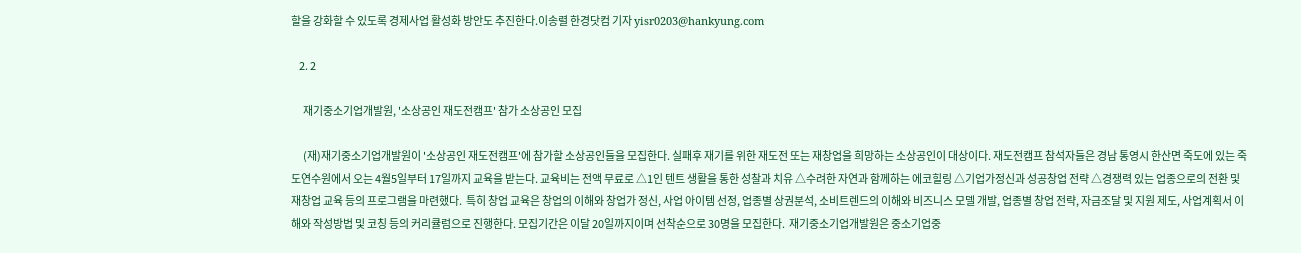할을 강화할 수 있도록 경제사업 활성화 방안도 추진한다.이송렬 한경닷컴 기자 yisr0203@hankyung.com

    2. 2

      재기중소기업개발원, '소상공인 재도전캠프' 참가 소상공인 모집

      (재)재기중소기업개발원이 '소상공인 재도전캠프'에 참가할 소상공인들을 모집한다. 실패후 재기를 위한 재도전 또는 재창업을 희망하는 소상공인이 대상이다. 재도전캠프 참석자들은 경남 통영시 한산면 죽도에 있는 죽도연수원에서 오는 4월5일부터 17일까지 교육을 받는다. 교육비는 전액 무료로 △1인 텐트 생활을 통한 성찰과 치유 △수려한 자연과 함께하는 에코힐링 △기업가정신과 성공창업 전략 △경쟁력 있는 업종으로의 전환 및 재창업 교육 등의 프로그램을 마련했다.  특히 창업 교육은 창업의 이해와 창업가 정신, 사업 아이템 선정, 업종별 상권분석, 소비트렌드의 이해와 비즈니스 모델 개발, 업종별 창업 전략, 자금조달 및 지원 제도, 사업계획서 이해와 작성방법 및 코칭 등의 커리큘럼으로 진행한다. 모집기간은 이달 20일까지이며 선착순으로 30명을 모집한다.  재기중소기업개발원은 중소기업중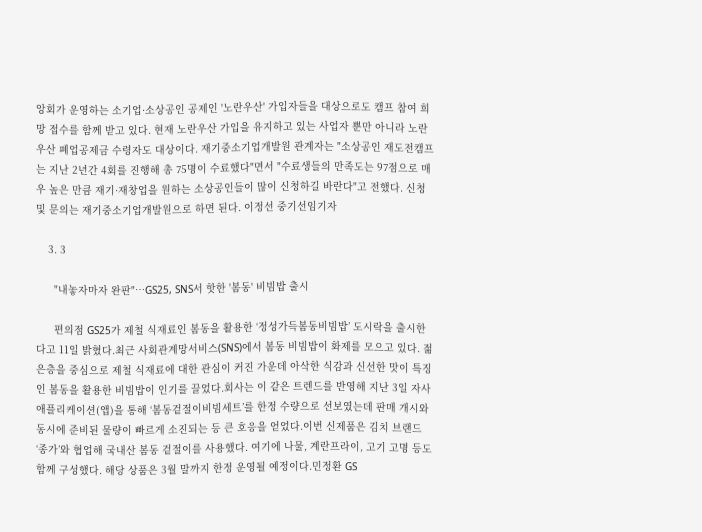앙회가 운영하는 소기업·소상공인 공제인 '노란우산' 가입자들을 대상으로도 캠프 참여 희망 접수를 함께 받고 있다. 현재 노란우산 가입을 유지하고 있는 사업자 뿐만 아니라 노란우산 폐업공제금 수령자도 대상이다. 재기중소기업개발원 관계자는 "소상공인 재도전캠프는 지난 2년간 4회를 진행해 총 75명이 수료했다"면서 "수료생들의 만족도는 97점으로 매우 높은 만큼 재기·재창업을 원하는 소상공인들이 많이 신청하길 바란다"고 전했다. 신청 및 문의는 재기중소기업개발원으로 하면 된다. 이정선 중기선임기자

    3. 3

      "내놓자마자 완판"…GS25, SNS서 핫한 '봄동' 비빔밥 출시

      편의점 GS25가 제철 식재료인 봄동을 활용한 ‘정성가득봄동비빔밥’ 도시락을 출시한다고 11일 밝혔다.최근 사회관계망서비스(SNS)에서 봄동 비빔밥이 화제를 모으고 있다. 젊은층을 중심으로 제철 식재료에 대한 관심이 커진 가운데 아삭한 식감과 신선한 맛이 특징인 봄동을 활용한 비빔밥이 인기를 끌었다.회사는 이 같은 트렌드를 반영해 지난 3일 자사 애플리케이션(앱)을 통해 ‘봄동겉절이비빔세트’를 한정 수량으로 선보였는데 판매 개시와 동시에 준비된 물량이 빠르게 소진되는 등 큰 호응을 얻었다.이번 신제품은 김치 브랜드 ‘종가’와 협업해 국내산 봄동 겉절이를 사용했다. 여기에 나물, 계란프라이, 고기 고명 등도 함께 구성했다. 해당 상품은 3월 말까지 한정 운영될 예정이다.민정환 GS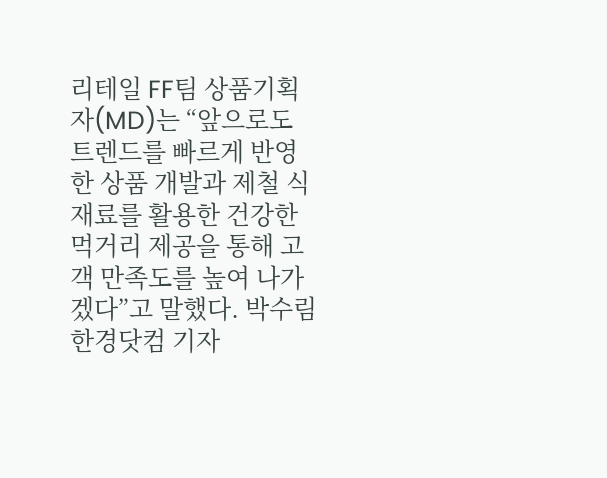리테일 FF팀 상품기획자(MD)는 “앞으로도 트렌드를 빠르게 반영한 상품 개발과 제철 식재료를 활용한 건강한 먹거리 제공을 통해 고객 만족도를 높여 나가겠다”고 말했다. 박수림 한경닷컴 기자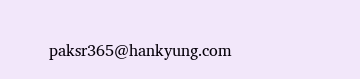paksr365@hankyung.com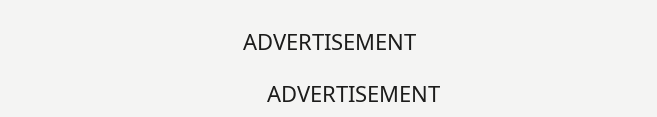ADVERTISEMENT

    ADVERTISEMENT